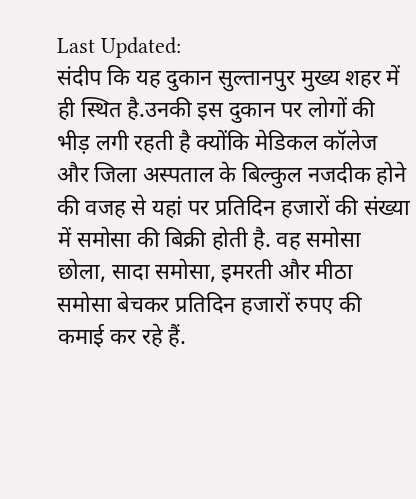Last Updated:
संदीप कि यह दुकान सुल्तानपुर मुख्य शहर में ही स्थित है.उनकी इस दुकान पर लोगों की भीड़ लगी रहती है क्योंकि मेडिकल कॉलेज और जिला अस्पताल के बिल्कुल नजदीक होने की वजह से यहां पर प्रतिदिन हजारों की संख्या में समोसा की बिक्री होती है. वह समोसा छोला, सादा समोसा, इमरती और मीठा समोसा बेचकर प्रतिदिन हजारों रुपए की कमाई कर रहे हैं.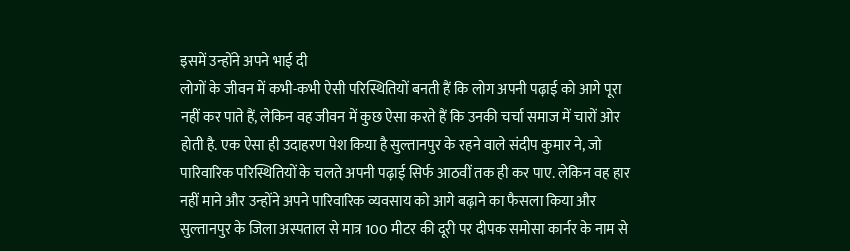इसमें उन्होंने अपने भाई दी
लोगों के जीवन में कभी-कभी ऐसी परिस्थितियों बनती हैं कि लोग अपनी पढ़ाई को आगे पूरा नहीं कर पाते हैं, लेकिन वह जीवन में कुछ ऐसा करते हैं कि उनकी चर्चा समाज में चारों ओर होती है. एक ऐसा ही उदाहरण पेश किया है सुल्तानपुर के रहने वाले संदीप कुमार ने, जो पारिवारिक परिस्थितियों के चलते अपनी पढ़ाई सिर्फ आठवीं तक ही कर पाए. लेकिन वह हार नहीं माने और उन्होंने अपने पारिवारिक व्यवसाय को आगे बढ़ाने का फैसला किया और सुल्तानपुर के जिला अस्पताल से मात्र 100 मीटर की दूरी पर दीपक समोसा कार्नर के नाम से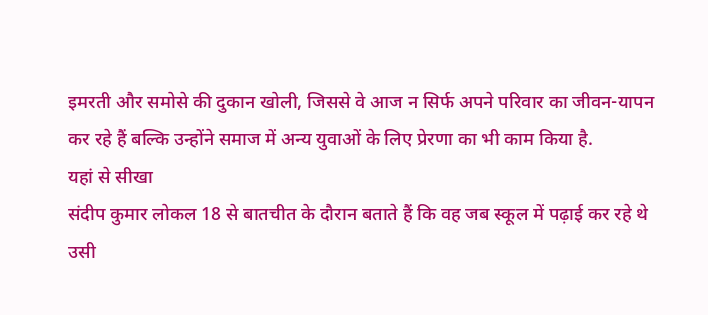इमरती और समोसे की दुकान खोली, जिससे वे आज न सिर्फ अपने परिवार का जीवन-यापन कर रहे हैं बल्कि उन्होंने समाज में अन्य युवाओं के लिए प्रेरणा का भी काम किया है.
यहां से सीखा
संदीप कुमार लोकल 18 से बातचीत के दौरान बताते हैं कि वह जब स्कूल में पढ़ाई कर रहे थे उसी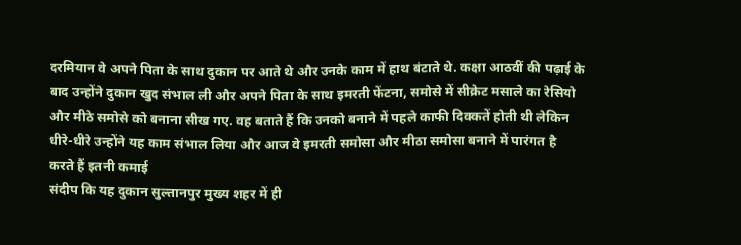दरमियान वे अपने पिता के साथ दुकान पर आते थे और उनके काम में हाथ बंटाते थे. कक्षा आठवीं की पढ़ाई के बाद उन्होंने दुकान खुद संभाल ली और अपने पिता के साथ इमरती फेंटना, समोसे में सीक्रेट मसाले का रेसियो और मीठे समोसे को बनाना सीख गए. वह बताते हैं कि उनको बनाने में पहले काफी दिक्कतें होती थी लेकिन धीरे-धीरे उन्होंने यह काम संभाल लिया और आज वे इमरती समोसा और मीठा समोसा बनाने में पारंगत है
करते हैं इतनी कमाई
संदीप कि यह दुकान सुल्तानपुर मुख्य शहर में ही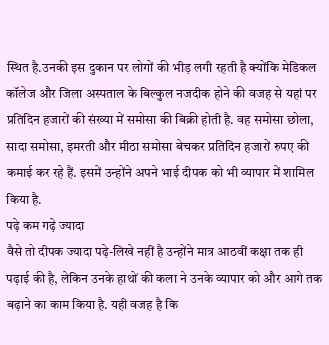स्थित है.उनकी इस दुकान पर लोगों की भीड़ लगी रहती है क्योंकि मेडिकल कॉलेज और जिला अस्पताल के बिल्कुल नजदीक होने की वजह से यहां पर प्रतिदिन हजारों की संख्या में समोसा की बिक्री होती है. वह समोसा छोला, सादा समोसा, इमरती और मीठा समोसा बेचकर प्रतिदिन हजारों रुपए की कमाई कर रहे हैं. इसमें उन्होंने अपने भाई दीपक को भी व्यापार में शामिल किया है.
पढ़े कम गढ़े ज्यादा
वैसे तो दीपक ज्यादा पढ़े-लिखे नहीं है उन्होंने मात्र आठवीं कक्षा तक ही पढ़ाई की है, लेकिन उनके हाथों की कला ने उनके व्यापार को और आगे तक बढ़ाने का काम किया है. यही वजह है कि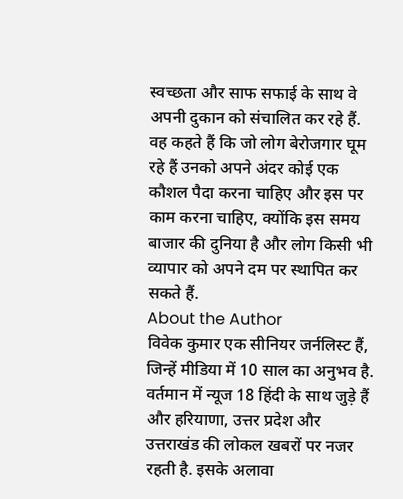स्वच्छता और साफ सफाई के साथ वे अपनी दुकान को संचालित कर रहे हैं. वह कहते हैं कि जो लोग बेरोजगार घूम रहे हैं उनको अपने अंदर कोई एक कौशल पैदा करना चाहिए और इस पर काम करना चाहिए, क्योंकि इस समय बाजार की दुनिया है और लोग किसी भी व्यापार को अपने दम पर स्थापित कर सकते हैं.
About the Author
विवेक कुमार एक सीनियर जर्नलिस्ट हैं, जिन्हें मीडिया में 10 साल का अनुभव है. वर्तमान में न्यूज 18 हिंदी के साथ जुड़े हैं और हरियाणा, उत्तर प्रदेश और उत्तराखंड की लोकल खबरों पर नजर रहती है. इसके अलावा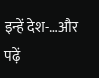इन्हें देश-…और पढ़ें